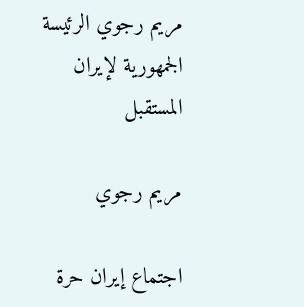مريم رجوي الرئيسة الجمهورية لإيران المستقبل

مريم رجوي

اجتماع إيران حرة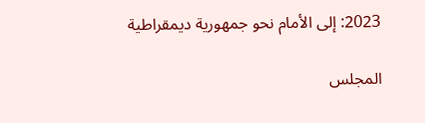2023: إلى الأمام نحو جمهورية ديمقراطية

المجلس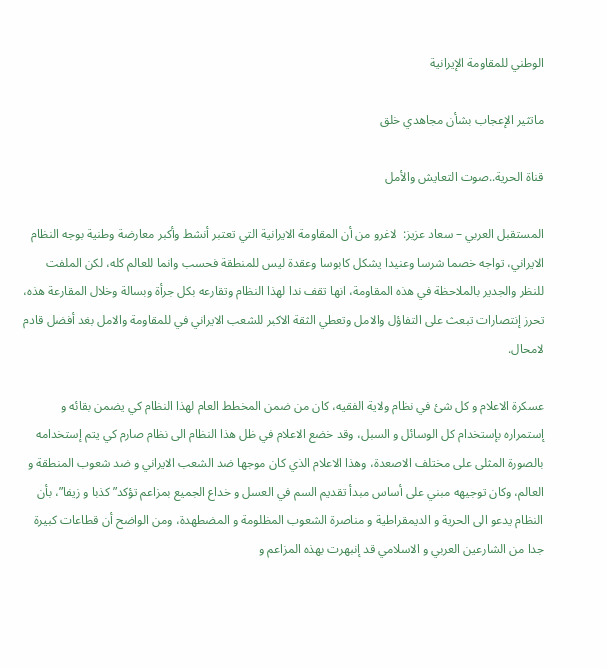الوطني للمقاومة الإيرانية

ماتثير الإعجاب بشأن مجاهدي خلق

قناة الحرية..صوت التعايش والأمل

المستقبل العربي – سعاد عزيز:  لاغرو من أن المقاومة الايرانية التي تعتبر أنشط وأکبر معارضة وطنية بوجه النظام الايراني، تواجه خصما شرسا وعنيدا يشکل کابوسا وعقدة ليس للمنطقة فحسب وانما للعالم کله، لکن الملفت للنظر والجدير بالملاحظة في هذه المقاومة، انها تقف ندا لهذا النظام وتقارعه بکل جرأة وبسالة وخلال المقارعة هذه، تحرز إنتصارات تبعث على التفاؤل والامل وتعطي الثقة الاکبر للشعب الايراني في للمقاومة والامل بغد أفضل قادم لامحال.

عسکرة الاعلام و کل شئ في نظام ولاية الفقيه، کان من ضمن المخطط العام لهذا النظام کي يضمن بقائه و إستمراره بإستخدام کل الوسائل و السبل، وقد خضع الاعلام في ظل هذا النظام الى نظام صارم کي يتم إستخدامه بالصورة المثلى على مختلف الاصعدة، وهذا الاعلام الذي کان موجها ضد الشعب الايراني و ضد شعوب المنطقة و العالم، وکان توجيهه مبني على أساس مبدأ تقديم السم في العسل و خداع الجميع بمزاعم تؤکد”کذبا و زيفا”، بأن النظام يدعو الى الحرية و الديمقراطية و مناصرة الشعوب المظلومة و المضطهدة، ومن الواضح أن قطاعات کبيرة جدا من الشارعين العربي و الاسلامي قد إنبهرت بهذه المزاعم و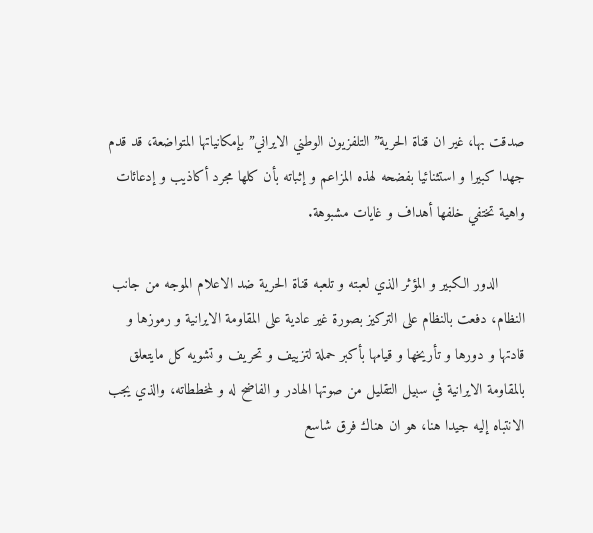صدقت بها، غير ان قناة الحرية”التلفزيون الوطني الايراني” بإمکانياتها المتواضعة، قد قدم جهدا کبيرا و استثنائيا بفضحه لهذه المزاعم و إثباته بأن کلها مجرد أکاذيب و إدعائات واهية تختفي خلفها أهداف و غايات مشبوهة.

      الدور الکبير و المؤثر الذي لعبته و تلعبه قناة الحرية ضد الاعلام الموجه من جانب النظام، دفعت بالنظام على الترکيز بصورة غير عادية على المقاومة الايرانية و رموزها و قادتها و دورها و تأريخها و قيامها بأکبر حملة لتزييف و تحريف و تشويه کل مايتعلق بالمقاومة الايرانية في سبيل التقليل من صوتها الهادر و الفاضح له و لمخططاته، والذي يجب الانتباه إليه جيدا هنا، هو ان هناك فرق شاسع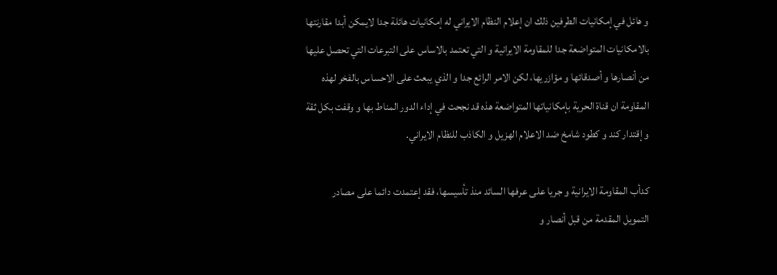و هائل في إمکانيات الطرفين ذلك ان إعلام النظام الايراني له إمکانيات هائلة جدا لايمکن أبدا مقارنتها بالامکانيات المتواضعة جدا للمقاومة الايرانية و التي تعتمد بالاساس على التبرعات التي تحصل عليها من أنصارها و أصدقائها و مؤازريها، لکن الامر الرائع جدا و الذي يبعث على الاحساس بالفخر لهذه المقاومة ان قناة الحرية بإمکانياتها المتواضعة هذه قد نجحت في إداء الدور المناط بها و وقفت بکل ثقة و إقتدار کند و کطود شامخ ضد الاعلام الهزيل و الکاذب للنظام الايراني.

کدأب المقاومة الايرانية و جريا على عرفها السائد منذ تأسيسها، فقد إعتمدت دائما على مصادر التمويل المقدمة من قبل أنصار و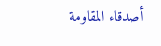أصدقاء المقاومة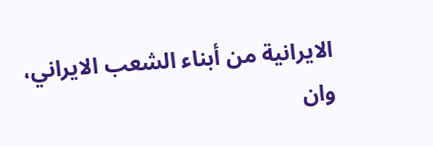الايرانية من أبناء الشعب الايراني، وان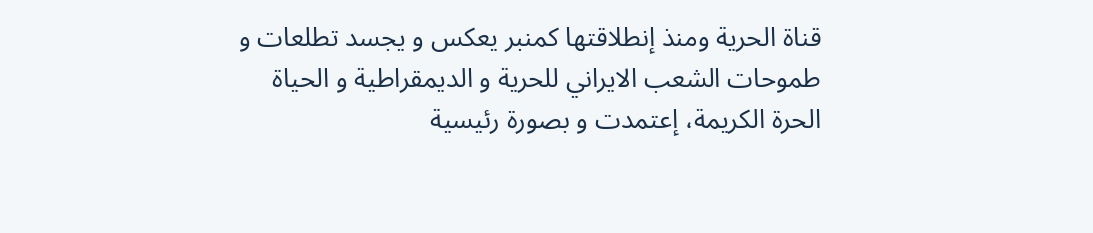قناة الحرية ومنذ إنطلاقتها کمنبر يعکس و يجسد تطلعات و طموحات الشعب الايراني للحرية و الديمقراطية و الحياة الحرة الکريمة، إعتمدت و بصورة رئيسية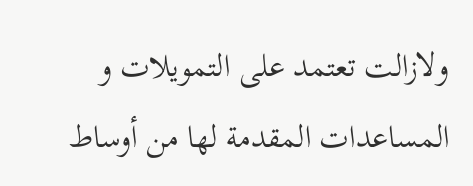ولازالت تعتمد على التمويلات و المساعدات المقدمة لها من أوساط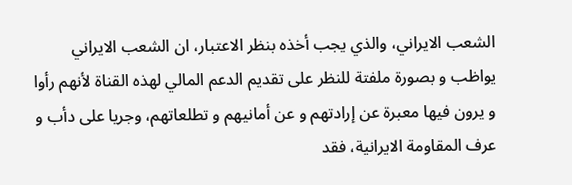الشعب الايراني، والذي يجب أخذه بنظر الاعتبار، ان الشعب الايراني يواظب و بصورة ملفتة للنظر على تقديم الدعم المالي لهذه القناة لأنهم رأوا و يرون فيها معبرة عن إرادتهم و عن أمانيهم و تطلعاتهم، وجريا على دأب و عرف المقاومة الايرانية، فقد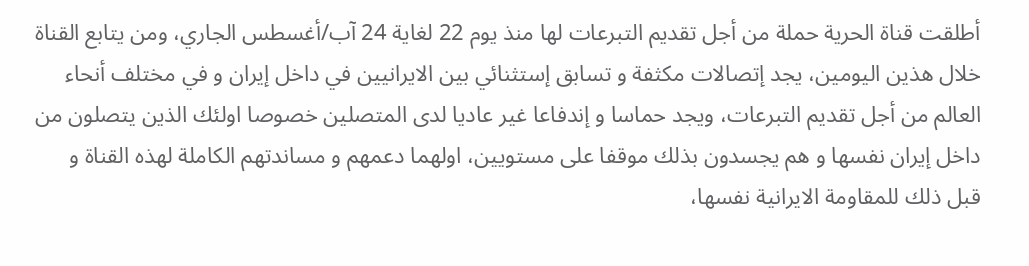أطلقت قناة الحرية حملة من أجل تقديم التبرعات لها منذ يوم 22 لغاية 24 آب/أغسطس الجاري، ومن يتابع القناة خلال هذين اليومين، يجد إتصالات مکثفة و تسابق إستثنائي بين الايرانيين في داخل إيران و في مختلف أنحاء العالم من أجل تقديم التبرعات، ويجد حماسا و إندفاعا غير عاديا لدى المتصلين خصوصا اولئك الذين يتصلون من داخل إيران نفسها و هم يجسدون بذلك موقفا على مستويين، اولهما دعمهم و مساندتهم الکاملة لهذه القناة و قبل ذلك للمقاومة الايرانية نفسها،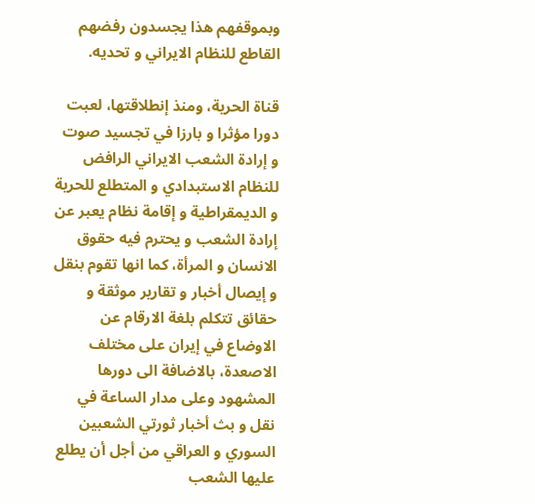وبموقفهم هذا يجسدون رفضهم القاطع للنظام الايراني و تحديه.

قناة الحرية، ومنذ إنطلاقتها، لعبت دورا مؤثرا و بارزا في تجسيد صوت و إرادة الشعب الايراني الرافض للنظام الاستبدادي و المتطلع للحرية و الديمقراطية و إقامة نظام يعبر عن إرادة الشعب و يحترم فيه حقوق الانسان و المرأة، کما انها تقوم بنقل و إيصال أخبار و تقارير موثقة و حقائق تتکلم بلغة الارقام عن الاوضاع في إيران على مختلف الاصعدة، بالاضافة الى دورها المشهود وعلى مدار الساعة في نقل و بث أخبار ثورتي الشعبين السوري و العراقي من أجل ‌أن يطلع عليها الشعب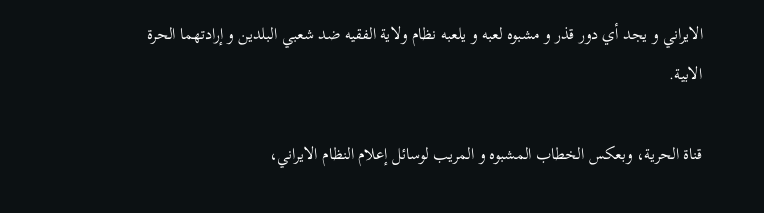الايراني و يجد أي دور قذر و مشبوه لعبه و يلعبه نظام ولاية الفقيه ضد شعبي البلدين و إرادتهما الحرة الابية.

قناة الحرية، وبعکس الخطاب المشبوه و المريب لوسائل إعلام النظام الايراني،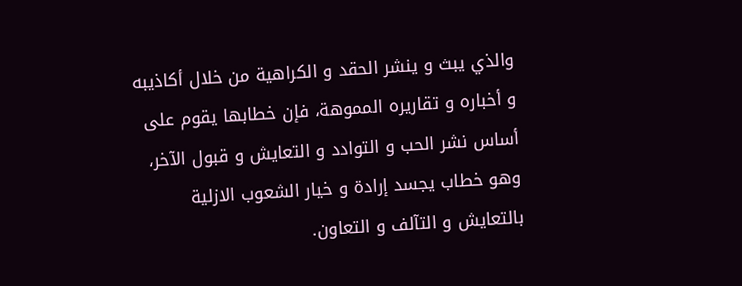والذي يبث و ينشر الحقد و الکراهية من خلال أکاذيبه و أخباره و تقاريره المموهة، فإن خطابها يقوم على أساس نشر الحب و التوادد و التعايش و قبول الآخر، وهو خطاب يجسد إرادة و خيار الشعوب الازلية بالتعايش و التآلف و التعاون.